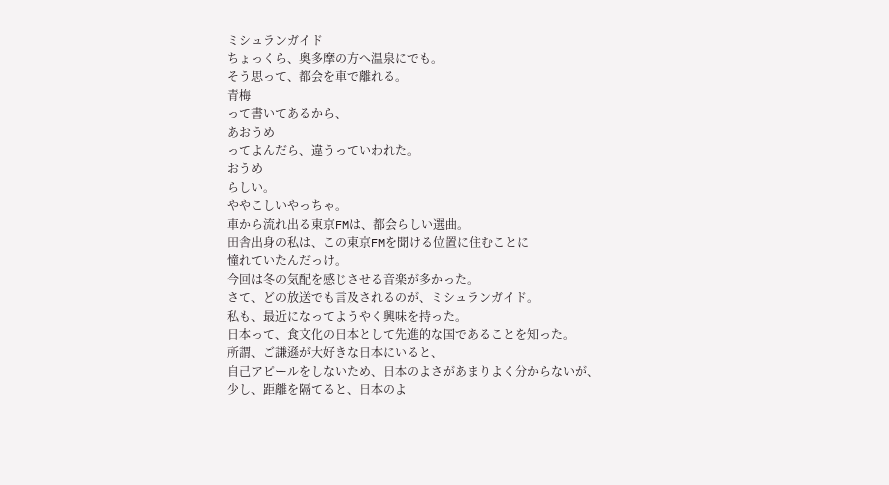ミシュランガイド
ちょっくら、奥多摩の方へ温泉にでも。
そう思って、都会を車で離れる。
青梅
って書いてあるから、
あおうめ
ってよんだら、違うっていわれた。
おうめ
らしい。
ややこしいやっちゃ。
車から流れ出る東京FMは、都会らしい選曲。
田舎出身の私は、この東京FMを聞ける位置に住むことに
憧れていたんだっけ。
今回は冬の気配を感じさせる音楽が多かった。
さて、どの放送でも言及されるのが、ミシュランガイド。
私も、最近になってようやく興味を持った。
日本って、食文化の日本として先進的な国であることを知った。
所謂、ご謙遜が大好きな日本にいると、
自己アピールをしないため、日本のよさがあまりよく分からないが、
少し、距離を隔てると、日本のよ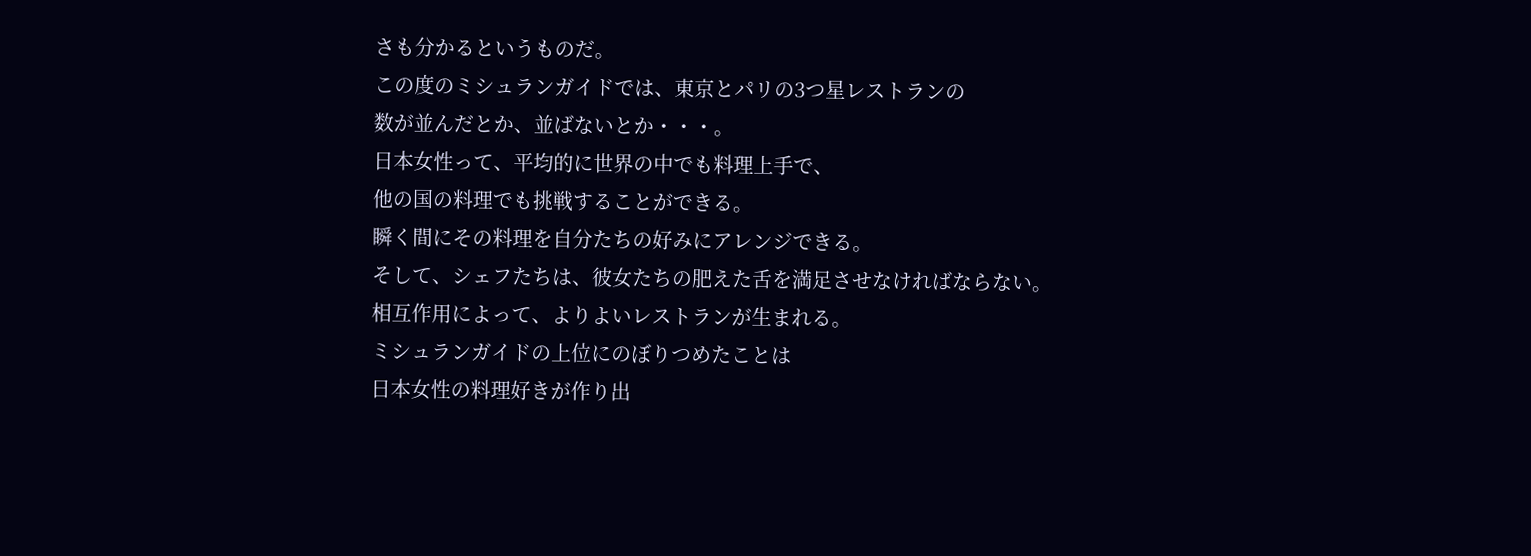さも分かるというものだ。
この度のミシュランガイドでは、東京とパリの3つ星レストランの
数が並んだとか、並ばないとか・・・。
日本女性って、平均的に世界の中でも料理上手で、
他の国の料理でも挑戦することができる。
瞬く間にその料理を自分たちの好みにアレンジできる。
そして、シェフたちは、彼女たちの肥えた舌を満足させなければならない。
相互作用によって、よりよいレストランが生まれる。
ミシュランガイドの上位にのぼりつめたことは
日本女性の料理好きが作り出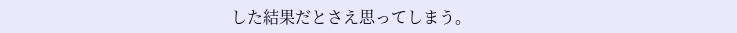した結果だとさえ思ってしまう。